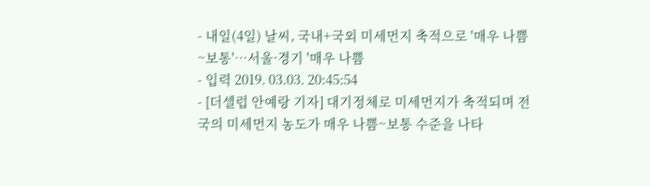- 내일(4일) 날씨, 국내+국외 미세먼지 축적으로 '매우 나쁨~보통'…서울·경기 '매우 나쁨
- 입력 2019. 03.03. 20:45:54
- [더셀럽 안예랑 기자] 대기정체로 미세먼지가 축적되며 전국의 미세먼지 농도가 매우 나쁨~보통 수준을 나타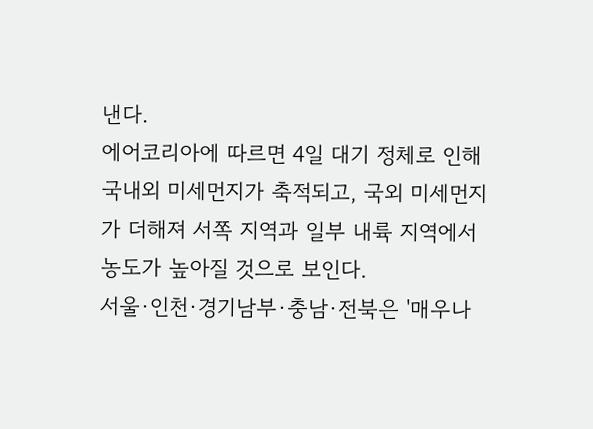낸다.
에어코리아에 따르면 4일 대기 정체로 인해 국내외 미세먼지가 축적되고, 국외 미세먼지가 더해져 서쪽 지역과 일부 내륙 지역에서 농도가 높아질 것으로 보인다.
서울·인천·경기남부·충남·전북은 '매우나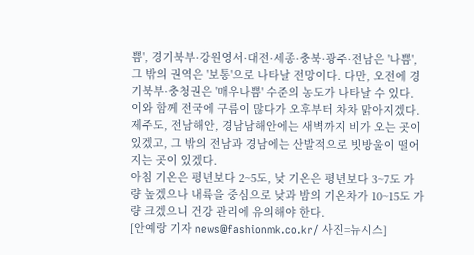쁨', 경기북부·강원영서·대전·세종·충북·광주·전남은 '나쁨', 그 밖의 권역은 '보통'으로 나타날 전망이다. 다만, 오전에 경기북부·충청권은 '매우나쁨' 수준의 농도가 나타날 수 있다.
이와 함께 전국에 구름이 많다가 오후부터 차차 맑아지겠다. 제주도, 전남해안, 경남남해안에는 새벽까지 비가 오는 곳이 있겠고, 그 밖의 전남과 경남에는 산발적으로 빗방울이 떨어지는 곳이 있겠다.
아침 기온은 평년보다 2~5도, 낮 기온은 평년보다 3~7도 가량 높겠으나 내륙을 중심으로 낮과 밤의 기온차가 10~15도 가량 크겠으니 건강 관리에 유의해야 한다.
[안예랑 기자 news@fashionmk.co.kr/ 사진=뉴시스]